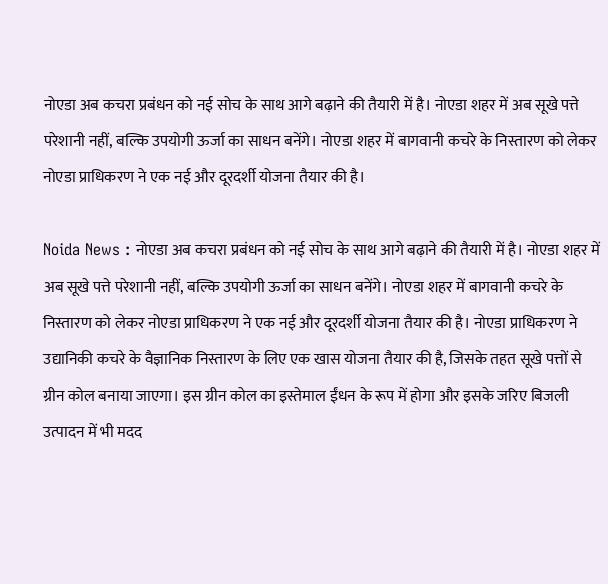नोएडा अब कचरा प्रबंधन को नई सोच के साथ आगे बढ़ाने की तैयारी में है। नोएडा शहर में अब सूखे पत्ते परेशानी नहीं, बल्कि उपयोगी ऊर्जा का साधन बनेंगे। नोएडा शहर में बागवानी कचरे के निस्तारण को लेकर नोएडा प्राधिकरण ने एक नई और दूरदर्शी योजना तैयार की है।

Noida News : नोएडा अब कचरा प्रबंधन को नई सोच के साथ आगे बढ़ाने की तैयारी में है। नोएडा शहर में अब सूखे पत्ते परेशानी नहीं, बल्कि उपयोगी ऊर्जा का साधन बनेंगे। नोएडा शहर में बागवानी कचरे के निस्तारण को लेकर नोएडा प्राधिकरण ने एक नई और दूरदर्शी योजना तैयार की है। नोएडा प्राधिकरण ने उद्यानिकी कचरे के वैज्ञानिक निस्तारण के लिए एक खास योजना तैयार की है, जिसके तहत सूखे पत्तों से ग्रीन कोल बनाया जाएगा। इस ग्रीन कोल का इस्तेमाल ईंधन के रूप में होगा और इसके जरिए बिजली उत्पादन में भी मदद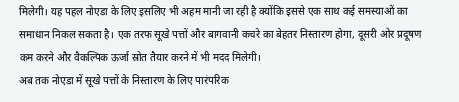मिलेगी। यह पहल नोएडा के लिए इसलिए भी अहम मानी जा रही है क्योंकि इससे एक साथ कई समस्याओं का समाधान निकल सकता है। एक तरफ सूखे पत्तों और बागवानी कचरे का बेहतर निस्तारण होगा, दूसरी ओर प्रदूषण कम करने और वैकल्पिक ऊर्जा स्रोत तैयार करने में भी मदद मिलेगी।
अब तक नोएडा में सूखे पत्तों के निस्तारण के लिए पारंपरिक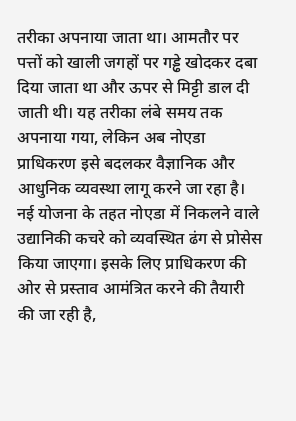तरीका अपनाया जाता था। आमतौर पर पत्तों को खाली जगहों पर गड्ढे खोदकर दबा दिया जाता था और ऊपर से मिट्टी डाल दी जाती थी। यह तरीका लंबे समय तक अपनाया गया, लेकिन अब नोएडा प्राधिकरण इसे बदलकर वैज्ञानिक और आधुनिक व्यवस्था लागू करने जा रहा है। नई योजना के तहत नोएडा में निकलने वाले उद्यानिकी कचरे को व्यवस्थित ढंग से प्रोसेस किया जाएगा। इसके लिए प्राधिकरण की ओर से प्रस्ताव आमंत्रित करने की तैयारी की जा रही है,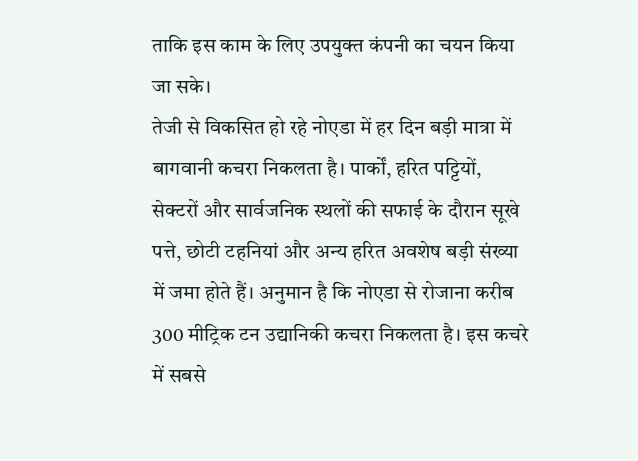ताकि इस काम के लिए उपयुक्त कंपनी का चयन किया जा सके।
तेजी से विकसित हो रहे नोएडा में हर दिन बड़ी मात्रा में बागवानी कचरा निकलता है। पार्कों, हरित पट्टियों, सेक्टरों और सार्वजनिक स्थलों की सफाई के दौरान सूखे पत्ते, छोटी टहनियां और अन्य हरित अवशेष बड़ी संख्या में जमा होते हैं। अनुमान है कि नोएडा से रोजाना करीब 300 मीट्रिक टन उद्यानिकी कचरा निकलता है। इस कचरे में सबसे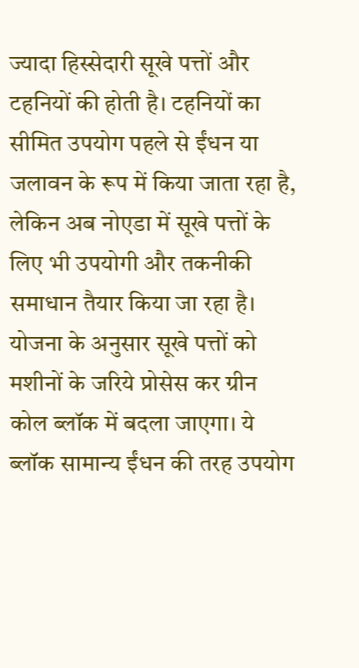ज्यादा हिस्सेदारी सूखे पत्तों और टहनियों की होती है। टहनियों का सीमित उपयोग पहले से ईंधन या जलावन के रूप में किया जाता रहा है, लेकिन अब नोएडा में सूखे पत्तों के लिए भी उपयोगी और तकनीकी समाधान तैयार किया जा रहा है। योजना के अनुसार सूखे पत्तों को मशीनों के जरिये प्रोसेस कर ग्रीन कोल ब्लॉक में बदला जाएगा। ये ब्लॉक सामान्य ईंधन की तरह उपयोग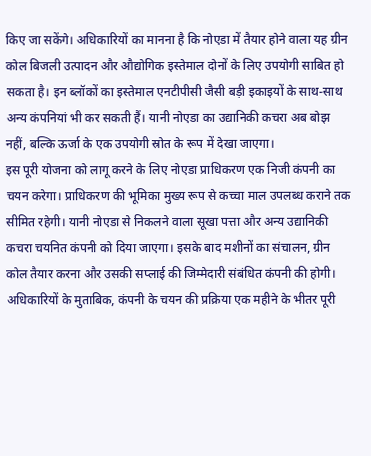किए जा सकेंगे। अधिकारियों का मानना है कि नोएडा में तैयार होने वाला यह ग्रीन कोल बिजली उत्पादन और औद्योगिक इस्तेमाल दोनों के लिए उपयोगी साबित हो सकता है। इन ब्लॉकों का इस्तेमाल एनटीपीसी जैसी बड़ी इकाइयों के साथ-साथ अन्य कंपनियां भी कर सकती हैं। यानी नोएडा का उद्यानिकी कचरा अब बोझ नहीं, बल्कि ऊर्जा के एक उपयोगी स्रोत के रूप में देखा जाएगा।
इस पूरी योजना को लागू करने के लिए नोएडा प्राधिकरण एक निजी कंपनी का चयन करेगा। प्राधिकरण की भूमिका मुख्य रूप से कच्चा माल उपलब्ध कराने तक सीमित रहेगी। यानी नोएडा से निकलने वाला सूखा पत्ता और अन्य उद्यानिकी कचरा चयनित कंपनी को दिया जाएगा। इसके बाद मशीनों का संचालन, ग्रीन कोल तैयार करना और उसकी सप्लाई की जिम्मेदारी संबंधित कंपनी की होगी। अधिकारियों के मुताबिक, कंपनी के चयन की प्रक्रिया एक महीने के भीतर पूरी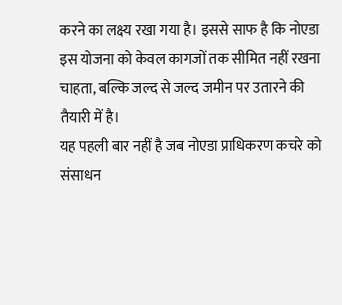करने का लक्ष्य रखा गया है। इससे साफ है कि नोएडा इस योजना को केवल कागजों तक सीमित नहीं रखना चाहता, बल्कि जल्द से जल्द जमीन पर उतारने की तैयारी में है।
यह पहली बार नहीं है जब नोएडा प्राधिकरण कचरे को संसाधन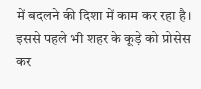में बदलने की दिशा में काम कर रहा है। इससे पहले भी शहर के कूड़े को प्रोसेस कर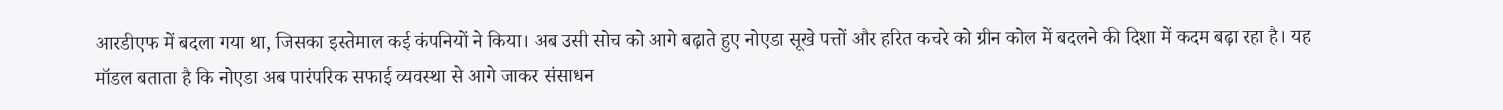आरडीएफ में बदला गया था, जिसका इस्तेमाल कई कंपनियों ने किया। अब उसी सोच को आगे बढ़ाते हुए नोएडा सूखे पत्तों और हरित कचरे को ग्रीन कोल में बदलने की दिशा में कदम बढ़ा रहा है। यह मॉडल बताता है कि नोएडा अब पारंपरिक सफाई व्यवस्था से आगे जाकर संसाधन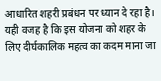आधारित शहरी प्रबंधन पर ध्यान दे रहा है। यही वजह है कि इस योजना को शहर के लिए दीर्घकालिक महत्व का कदम माना जा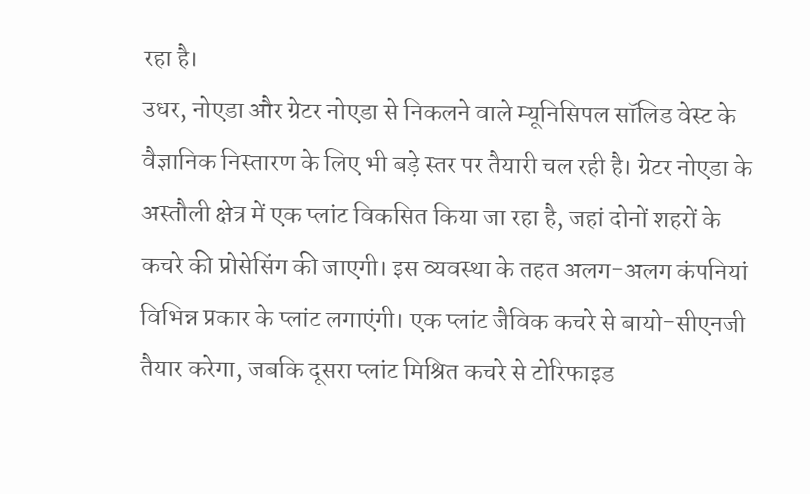रहा है।
उधर, नोएडा और ग्रेटर नोएडा से निकलने वाले म्यूनिसिपल सॉलिड वेस्ट के वैज्ञानिक निस्तारण के लिए भी बड़े स्तर पर तैयारी चल रही है। ग्रेटर नोएडा के अस्तौली क्षेत्र में एक प्लांट विकसित किया जा रहा है, जहां दोनों शहरों के कचरे की प्रोसेसिंग की जाएगी। इस व्यवस्था के तहत अलग-अलग कंपनियां विभिन्न प्रकार के प्लांट लगाएंगी। एक प्लांट जैविक कचरे से बायो-सीएनजी तैयार करेगा, जबकि दूसरा प्लांट मिश्रित कचरे से टोरिफाइड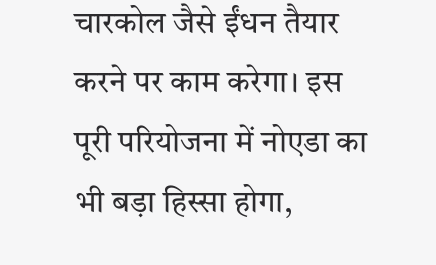चारकोल जैसे ईंधन तैयार करने पर काम करेगा। इस पूरी परियोजना में नोएडा का भी बड़ा हिस्सा होगा,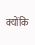क्योंकि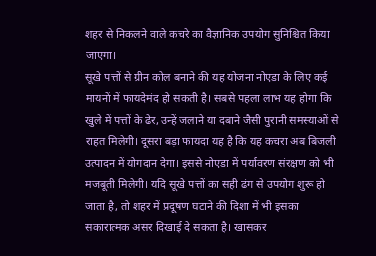शहर से निकलने वाले कचरे का वैज्ञानिक उपयोग सुनिश्चित किया जाएगा।
सूखे पत्तों से ग्रीन कोल बनाने की यह योजना नोएडा के लिए कई मायनों में फायदेमंद हो सकती है। सबसे पहला लाभ यह होगा कि खुले में पत्तों के ढेर, उन्हें जलाने या दबाने जैसी पुरानी समस्याओं से राहत मिलेगी। दूसरा बड़ा फायदा यह है कि यह कचरा अब बिजली उत्पादन में योगदान देगा। इससे नोएडा में पर्यावरण संरक्षण को भी मजबूती मिलेगी। यदि सूखे पत्तों का सही ढंग से उपयोग शुरू हो जाता है, तो शहर में प्रदूषण घटाने की दिशा में भी इसका सकारात्मक असर दिखाई दे सकता है। खासकर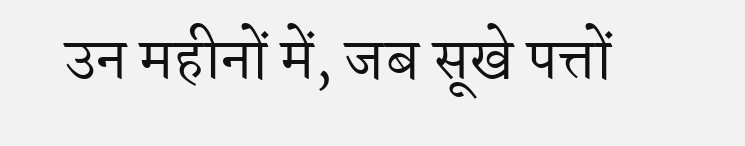उन महीनों में, जब सूखे पत्तों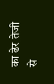का ढेर तेजी से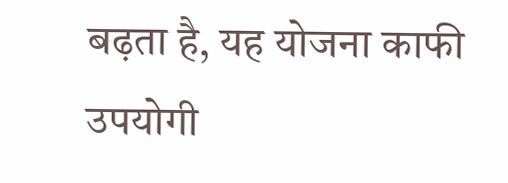बढ़ता है, यह योजना काफी उपयोगी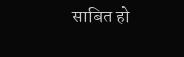साबित हो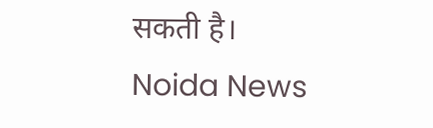सकती है। Noida News